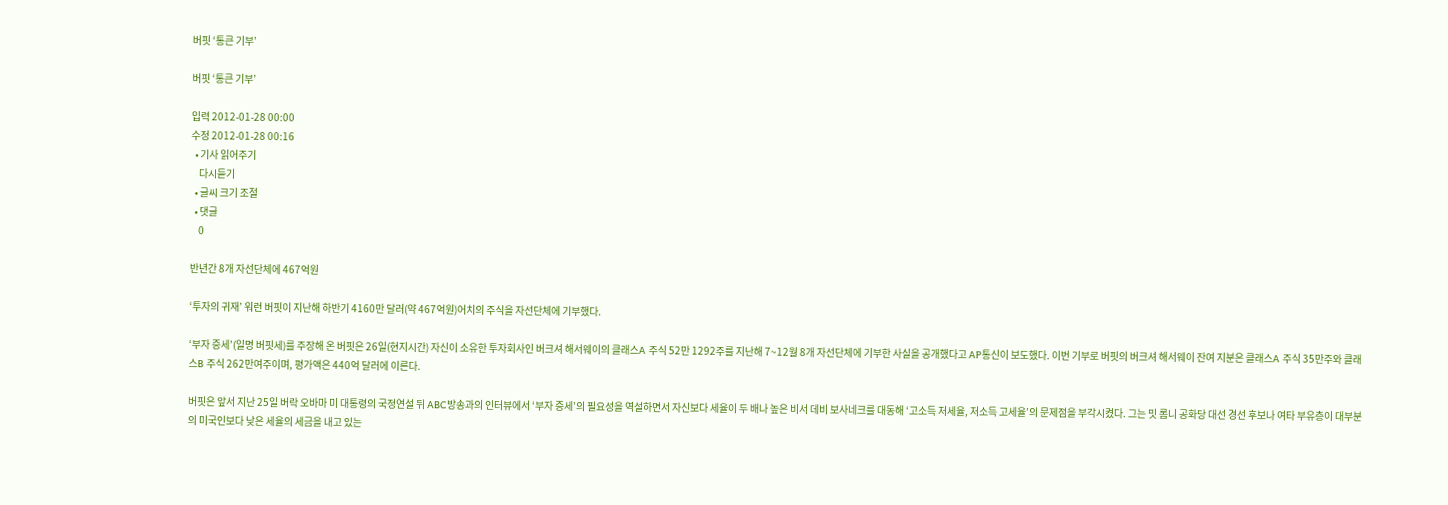버핏 ‘통큰 기부’

버핏 ‘통큰 기부’

입력 2012-01-28 00:00
수정 2012-01-28 00:16
  • 기사 읽어주기
    다시듣기
  • 글씨 크기 조절
  • 댓글
    0

반년간 8개 자선단체에 467억원

‘투자의 귀재’ 워런 버핏이 지난해 하반기 4160만 달러(약 467억원)어치의 주식을 자선단체에 기부했다.

‘부자 증세’(일명 버핏세)를 주장해 온 버핏은 26일(현지시간) 자신이 소유한 투자회사인 버크셔 해서웨이의 클래스A 주식 52만 1292주를 지난해 7~12월 8개 자선단체에 기부한 사실을 공개했다고 AP통신이 보도했다. 이번 기부로 버핏의 버크셔 해서웨이 잔여 지분은 클래스A 주식 35만주와 클래스B 주식 262만여주이며, 평가액은 440억 달러에 이른다.

버핏은 앞서 지난 25일 버락 오바마 미 대통령의 국정연설 뒤 ABC방송과의 인터뷰에서 ‘부자 증세’의 필요성을 역설하면서 자신보다 세율이 두 배나 높은 비서 데비 보사네크를 대동해 ‘고소득 저세율, 저소득 고세율’의 문제점을 부각시켰다. 그는 밋 롬니 공화당 대선 경선 후보나 여타 부유층이 대부분의 미국인보다 낮은 세율의 세금을 내고 있는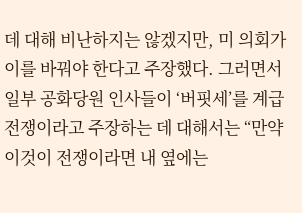데 대해 비난하지는 않겠지만, 미 의회가 이를 바꿔야 한다고 주장했다. 그러면서 일부 공화당원 인사들이 ‘버핏세’를 계급전쟁이라고 주장하는 데 대해서는 “만약 이것이 전쟁이라면 내 옆에는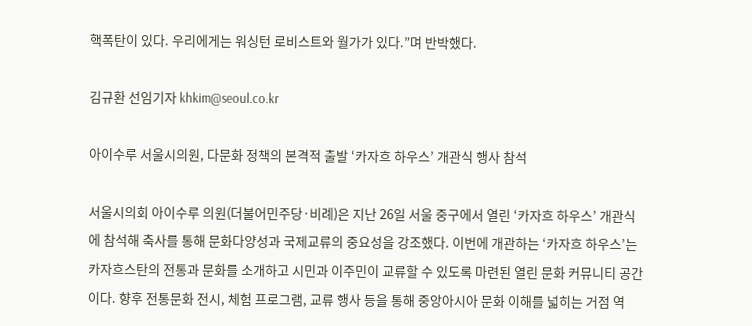핵폭탄이 있다. 우리에게는 워싱턴 로비스트와 월가가 있다.”며 반박했다.

김규환 선임기자 khkim@seoul.co.kr

아이수루 서울시의원, 다문화 정책의 본격적 출발 ‘카자흐 하우스’ 개관식 행사 참석

서울시의회 아이수루 의원(더불어민주당·비례)은 지난 26일 서울 중구에서 열린 ‘카자흐 하우스’ 개관식에 참석해 축사를 통해 문화다양성과 국제교류의 중요성을 강조했다. 이번에 개관하는 ‘카자흐 하우스’는 카자흐스탄의 전통과 문화를 소개하고 시민과 이주민이 교류할 수 있도록 마련된 열린 문화 커뮤니티 공간이다. 향후 전통문화 전시, 체험 프로그램, 교류 행사 등을 통해 중앙아시아 문화 이해를 넓히는 거점 역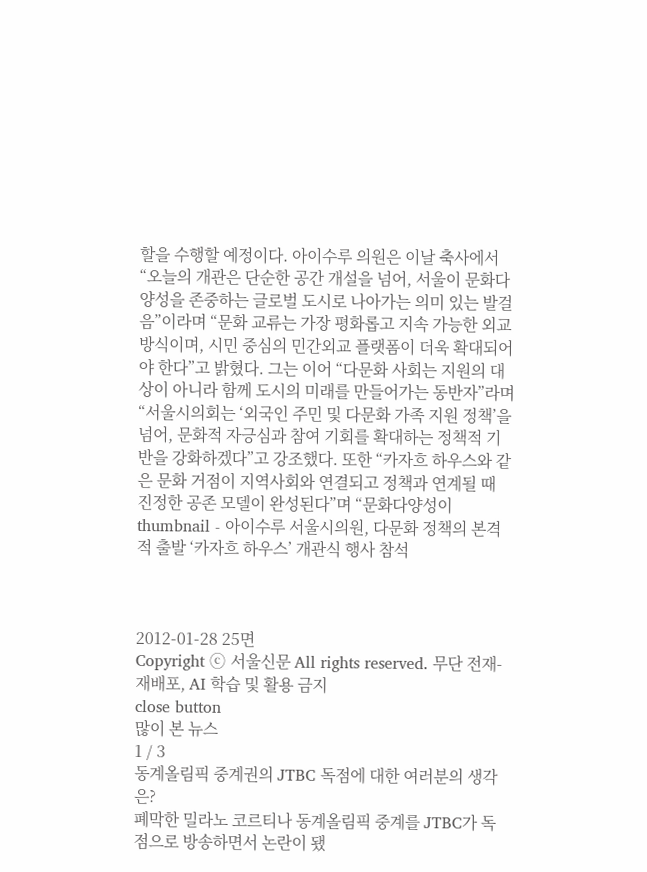할을 수행할 예정이다. 아이수루 의원은 이날 축사에서 “오늘의 개관은 단순한 공간 개설을 넘어, 서울이 문화다양성을 존중하는 글로벌 도시로 나아가는 의미 있는 발걸음”이라며 “문화 교류는 가장 평화롭고 지속 가능한 외교 방식이며, 시민 중심의 민간외교 플랫폼이 더욱 확대되어야 한다”고 밝혔다. 그는 이어 “다문화 사회는 지원의 대상이 아니라 함께 도시의 미래를 만들어가는 동반자”라며 “서울시의회는 ‘외국인 주민 및 다문화 가족 지원 정책’을 넘어, 문화적 자긍심과 참여 기회를 확대하는 정책적 기반을 강화하겠다”고 강조했다. 또한 “카자흐 하우스와 같은 문화 거점이 지역사회와 연결되고 정책과 연계될 때 진정한 공존 모델이 완성된다”며 “문화다양성이
thumbnail - 아이수루 서울시의원, 다문화 정책의 본격적 출발 ‘카자흐 하우스’ 개관식 행사 참석



2012-01-28 25면
Copyright ⓒ 서울신문 All rights reserved. 무단 전재-재배포, AI 학습 및 활용 금지
close button
많이 본 뉴스
1 / 3
동계올림픽 중계권의 JTBC 독점에 대한 여러분의 생각은?
폐막한 밀라노 코르티나 동계올림픽 중계를 JTBC가 독점으로 방송하면서 논란이 됐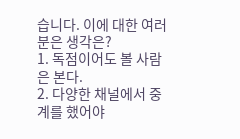습니다. 이에 대한 여러분은 생각은?
1. 독점이어도 볼 사람은 본다.
2. 다양한 채널에서 중계를 했어야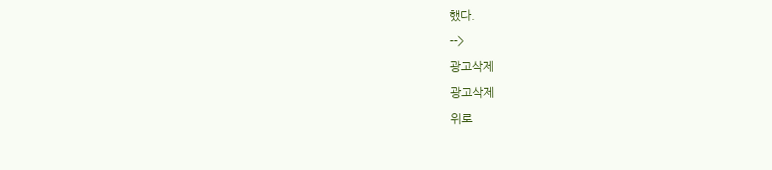했다.
-->
광고삭제
광고삭제
위로